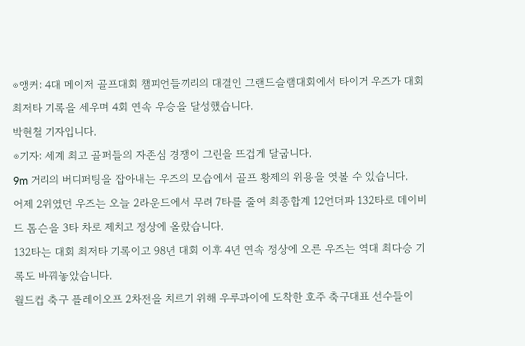⊙앵커: 4대 메이저 골프대회 챔피언들끼리의 대결인 그랜드슬램대회에서 타이거 우즈가 대회 최저타 기록을 세우며 4회 연속 우승을 달성했습니다.
박현철 기자입니다.
⊙기자: 세계 최고 골퍼들의 자존심 경쟁이 그린을 뜨겁게 달굽니다.
9m 거리의 버디퍼팅을 잡아내는 우즈의 모습에서 골프 황제의 위용을 엿볼 수 있습니다.
어제 2위였던 우즈는 오늘 2라운드에서 무려 7타를 줄여 최종합계 12언더파 132타로 데이비드 톰슨을 3타 차로 제치고 정상에 올랐습니다.
132타는 대회 최저타 기록이고 98년 대회 이후 4년 연속 정상에 오른 우즈는 역대 최다승 기록도 바꿔놓았습니다.
월드컵 축구 플레이오프 2차전을 치르기 위해 우루과이에 도착한 호주 축구대표 선수들이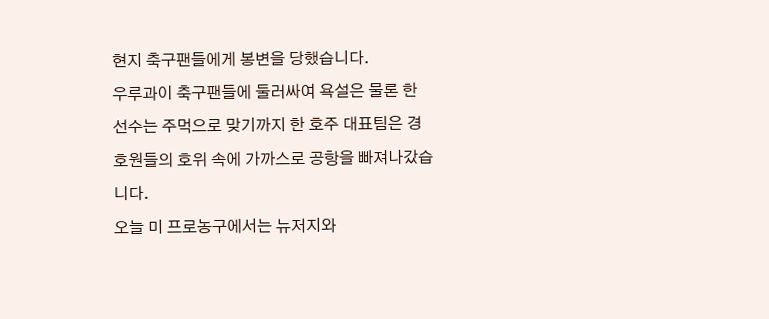현지 축구팬들에게 봉변을 당했습니다.
우루과이 축구팬들에 둘러싸여 욕설은 물론 한 선수는 주먹으로 맞기까지 한 호주 대표팀은 경호원들의 호위 속에 가까스로 공항을 빠져나갔습니다.
오늘 미 프로농구에서는 뉴저지와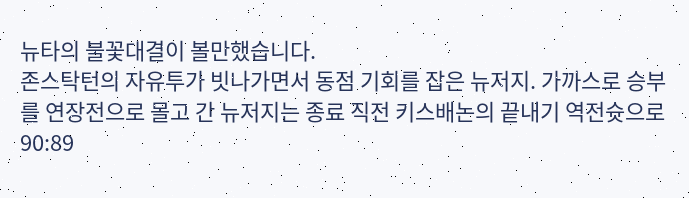뉴타의 불꽃대결이 볼만했습니다.
존스탁턴의 자유투가 빗나가면서 동점 기회를 잡은 뉴저지. 가까스로 승부를 연장전으로 몰고 간 뉴저지는 종료 직전 키스배논의 끝내기 역전슛으로 90:89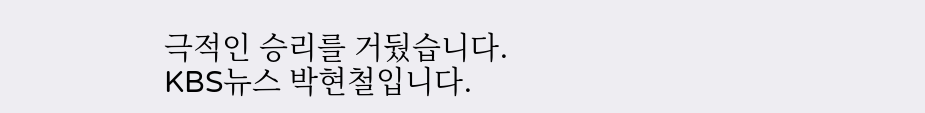극적인 승리를 거뒀습니다.
KBS뉴스 박현철입니다.